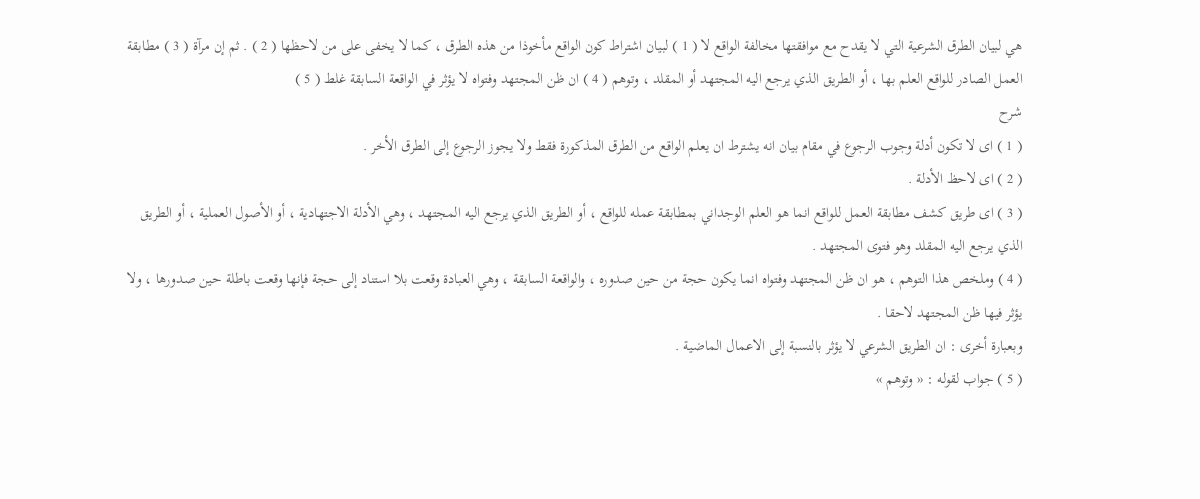هي لبيان الطرق الشرعية التي لا يقدح مع موافقتها مخالفة الواقع لا ( 1 ) لبيان اشتراط كون الواقع مأخوذا من هذه الطرق ، كما لا يخفى على من لاحظها ( 2 ) . ثم إن مرآة ( 3 ) مطابقة العمل الصادر للواقع العلم بها ، أو الطريق الذي يرجع اليه المجتهد أو المقلد ، وتوهم ( 4 ) ان ظن المجتهد وفتواه لا يؤثر في الواقعة السابقة غلط ( 5 )
شرح
( 1 ) اى لا تكون أدلة وجوب الرجوع في مقام بيان انه يشترط ان يعلم الواقع من الطرق المذكورة فقط ولا يجوز الرجوع إلى الطرق الأخر .
( 2 ) اى لاحظ الأدلة .
( 3 ) اى طريق كشف مطابقة العمل للواقع انما هو العلم الوجداني بمطابقة عمله للواقع ، أو الطريق الذي يرجع اليه المجتهد ، وهي الأدلة الاجتهادية ، أو الأصول العملية ، أو الطريق الذي يرجع اليه المقلد وهو فتوى المجتهد .
( 4 ) وملخص هذا التوهم ، هو ان ظن المجتهد وفتواه انما يكون حجة من حين صدوره ، والواقعة السابقة ، وهي العبادة وقعت بلا استناد إلى حجة فإنها وقعت باطلة حين صدورها ، ولا يؤثر فيها ظن المجتهد لاحقا .
وبعبارة أخرى : ان الطريق الشرعي لا يؤثر بالنسبة إلى الاعمال الماضية .
( 5 ) جواب لقوله : « وتوهم »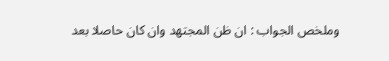وملخص الجواب : ان ظن المجتهد وان كان حاصلا بعد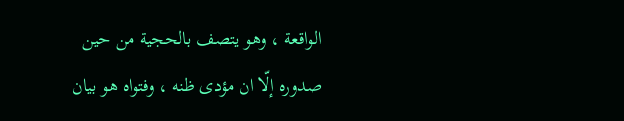الواقعة ، وهو يتصف بالحجية من حين صدوره إلّا ان مؤدى ظنه ، وفتواه هو بيان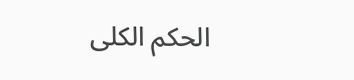الحكم الكلى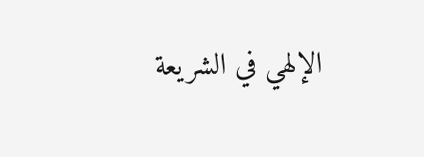الإلهي في الشريعة